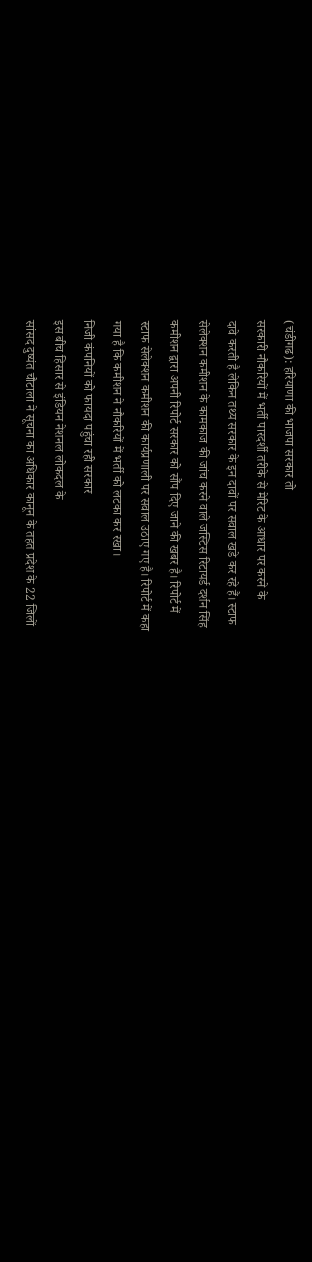(चंडीगढ): हरियाणा की भाजपा सरकार तो
सरकारी नौकरियों में भर्ती पारदर्शी तरीके से मेरिट के आधार पर करने के
दावे करती है लेकिन तथ्य सरकार के इन दावों पर सवाल खडे कर रहे हैं। स्टाफ
सेलेक्शन कमीशन के कामकाज की जांच करने वाले जस्टिस रिटायर्ड दर्शन सिंह
कमीशन द्वारा अपनी रिपोर्ट सरकार को सौंप दिए जाने की खबर है। रिपोर्ट में
स्टाफ सेलेक्शन कमीशन की कार्यप्रणाली पर सवाल उठाए गए है। रिपोर्ट में कहा
गया है कि कमीशन ने नौकरियों में भर्ती को लटका कर रखा।
निजी कंपनियों को फायदा पहुंचा रही सरकार
इस बीच हिसार से इंडियन नेशनल लोकदल के
सांसद दुष्यंत चौटाला ने सूचना का अधिकार कानून के तहत प्रदेश के 22 जिलों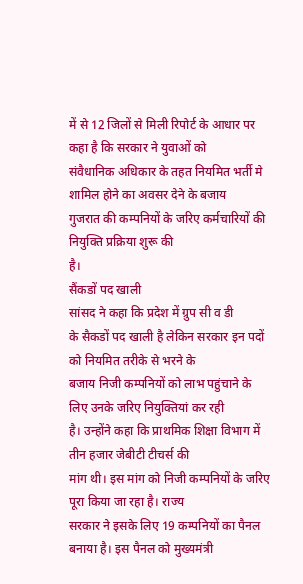में से 12 जिलों से मिली रिपोर्ट के आधार पर कहा है कि सरकार ने युवाओं को
संवैधानिक अधिकार के तहत नियमित भर्ती मे शामिल होने का अवसर देने के बजाय
गुजरात की कम्पनियों के जरिए कर्मचारियों की नियुक्ति प्रक्रिया शुरू की
है।
सैंकडों पद खाली
सांसद ने कहा कि प्रदेश में ग्रुप सी व डी
के सैकडों पद खाली है लेकिन सरकार इन पदों को नियमित तरीके से भरने के
बजाय निजी कम्पनियों को लाभ पहुंचाने के लिए उनके जरिए नियुक्तियां कर रही
है। उन्होंने कहा कि प्राथमिक शिक्षा विभाग में तीन हजार जेबीटी टीचर्स की
मांग थी। इस मांग को निजी कम्पनियों के जरिए पूरा किया जा रहा है। राज्य
सरकार ने इसके लिए 19 कम्पनियों का पैनल बनाया है। इस पैनल को मुख्यमंत्री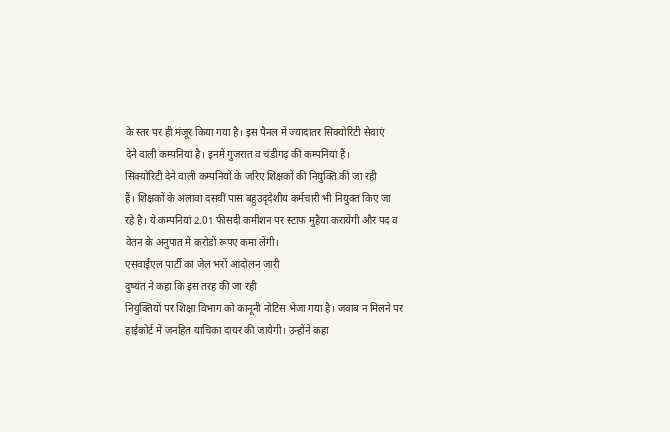के स्तर पर ही मंजूर किया गया है। इस पैनल में ज्यादातर सिक्योरिटी सेवाएं
देने वाली कम्पनियां है। इनमें गुजरात व चंडीगढ़ की कम्पनियां हैं।
सिक्योरिटी देने वाली कम्पनियों के जरिए शिक्षकों की नियुक्ति की जा रही
हैं। शिक्षकों के अलावा दसवीं पास बहुउदृदेशीय कर्मचारी भी नियुक्त किए जा
रहे है। ये कम्पनियां 2.01 फीसदी कमीशन पर स्टाफ मुहैया करायेंगी और पद व
वेतन के अनुपात में करोडों रूपए कमा लेंगी।
एसवाईएल पार्टी का जेल भरों आंदोलन जारी
दुष्यंत ने कहा कि इस तरह की जा रही
नियुक्तियों पर शिक्षा विभाग को कानूनी नोटिस भेजा गया है। जवाब न मिलने पर
हाईकोर्ट में जनहित याचिका दायर की जायेगी। उन्होंने कहा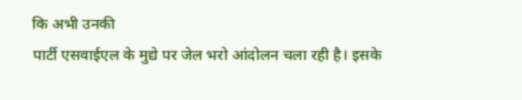कि अभी उनकी
पार्टी एसवाईएल के मुद्ये पर जेल भरो आंदोलन चला रही है। इसके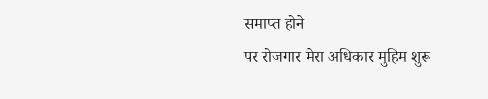समाप्त होने
पर रोजगार मेरा अधिकार मुहिम शुरू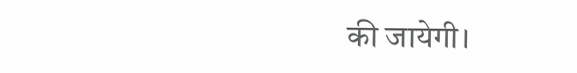की जायेगी।